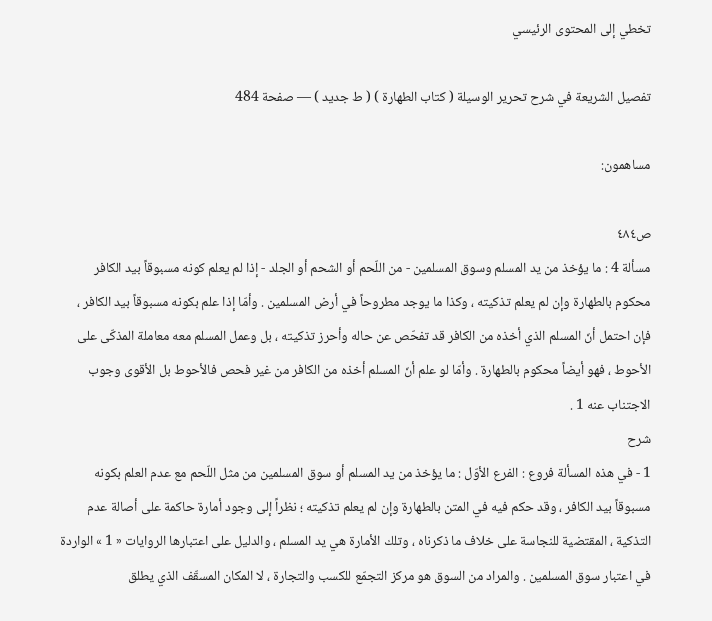تخطي إلى المحتوى الرئيسي

تفصيل الشريعة في شرح تحرير الوسيلة ( كتاب الطهارة ) ( ط جديد ) — صفحة 484

مساهمون:

ص٤٨٤
مسألة 4 : ما يؤخذ من يد المسلم وسوق المسلمين - من اللّحم أو الشحم أو الجلد - إذا لم يعلم كونه مسبوقاً بيد الكافر محكوم بالطهارة وإن لم يعلم تذكيته ، وكذا ما يوجد مطروحاً في أرض المسلمين . وأمّا إذا علم بكونه مسبوقاً بيد الكافر ، فإن احتمل أنّ المسلم الذي أخذه من الكافر قد تفحّص عن حاله وأحرز تذكيته ، بل وعمل المسلم معه معاملة المذكّى على الأحوط ، فهو أيضاً محكوم بالطهارة . وأمّا لو علم أنّ المسلم أخذه من الكافر من غير فحص فالأحوط بل الأقوى وجوب الاجتناب عنه 1 .
شرح
1 - في هذه المسألة فروع : الفرع الأوّل : ما يؤخذ من يد المسلم أو سوق المسلمين من مثل اللّحم مع عدم العلم بكونه مسبوقاً بيد الكافر ، وقد حكم فيه في المتن بالطهارة وإن لم يعلم تذكيته ؛ نظراً إلى وجود أمارة حاكمة على أصالة عدم التذكية ، المقتضية للنجاسة على خلاف ما ذكرناه ، وتلك الأمارة هي يد المسلم ، والدليل على اعتبارها الروايات « 1 » الواردة في اعتبار سوق المسلمين . والمراد من السوق هو مركز التجمّع للكسب والتجارة ، لا المكان المسقّف الذي يطلق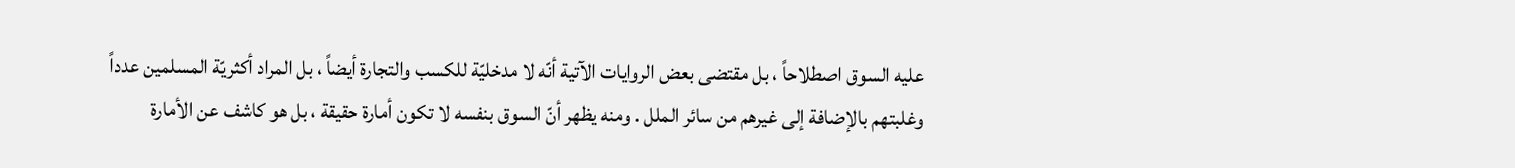عليه السوق اصطلاحاً ، بل مقتضى بعض الروايات الآتية أنّه لا مدخليّة للكسب والتجارة أيضاً ، بل المراد أكثريّة المسلمين عدداً وغلبتهم بالإضافة إلى غيرهم من سائر الملل . ومنه يظهر أنّ السوق بنفسه لا تكون أمارة حقيقة ، بل هو كاشف عن الأمارة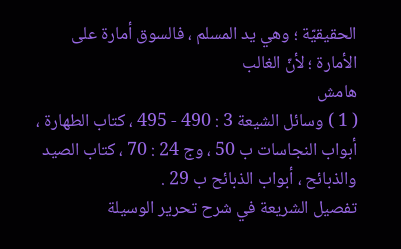الحقيقيّة ؛ وهي يد المسلم ، فالسوق أمارة على الأمارة ؛ لأنّ الغالب
هامش
( 1 ) وسائل الشيعة 3 : 490 - 495 ، كتاب الطهارة ، أبواب النجاسات ب 50 ، وج 24 : 70 ، كتاب الصيد والذبائح ، أبواب الذبائح ب 29 .
تفصيل الشريعة في شرح تحرير الوسيلة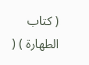( كتاب الطهارة ) (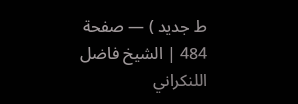ط جديد ) — صفحة 484 | الشيخ فاضل اللنكراني